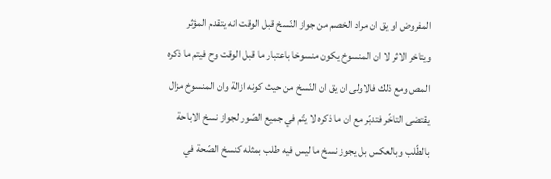المفروض او يق ان مراد الخصم من جواز النّسخ قبل الوقت انه يتقدم المؤثر ويتاخر الاثر لا ان المنسوخ يكون منسوخا باعتبار ما قبل الوقت وح فيتم ما ذكره المص ومع ذلك فالاولى ان يق ان النّسخ من حيث كونه ازالة وان المنسوخ مزال يقتضى التاخّر فتدبّر مع ان ما ذكره لا يتّم في جميع الصّور لجواز نسخ الاباحة بالطّلب وبالعكس بل يجوز نسخ ما ليس فيه طلب بمثله كنسخ الصّحة في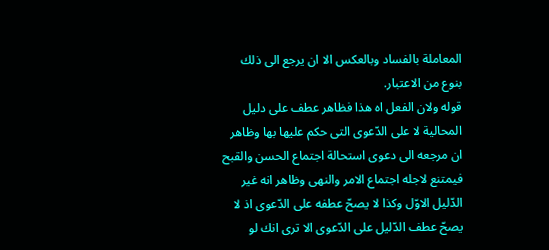المعاملة بالفساد وبالعكس الا ان يرجع الى ذلك بنوع من الاعتبار.
قوله ولان الفعل اه هذا فظاهر عطف على دليل المحالية لا على الدّعوى التى حكم عليها بها وظاهر ان مرجعه الى دعوى استحالة اجتماع الحسن والقبح فيمتنع لاجله اجتماع الامر والنهى وظاهر انه غير الدّليل الاوّل وكذا لا يصحّ عطفه على الدّعوى اذ لا يصحّ عطف الدّليل على الدّعوى الا ترى انك لو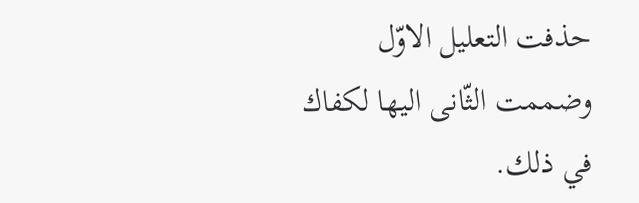حذفت التعليل الاوّل وضممت الثّانى اليها لكفاك في ذلك.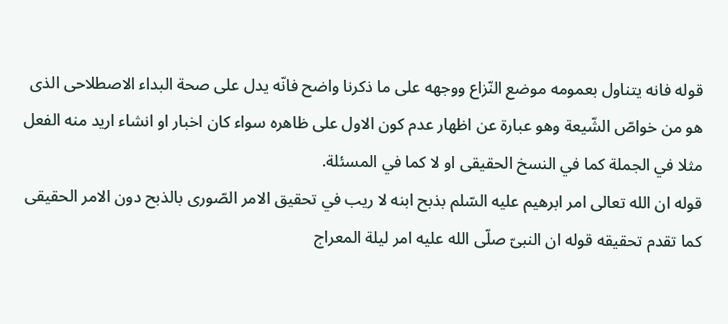قوله فانه يتناول بعمومه موضع النّزاع ووجهه على ما ذكرنا واضح فانّه يدل على صحة البداء الاصطلاحى الذى هو من خواصّ الشّيعة وهو عبارة عن اظهار عدم كون الاول على ظاهره سواء كان اخبار او انشاء اريد منه الفعل مثلا في الجملة كما في النسخ الحقيقى او لا كما في المسئلة.
قوله ان الله تعالى امر ابرهيم عليه السّلم بذبح ابنه لا ريب في تحقيق الامر الصّورى بالذبح دون الامر الحقيقى كما تقدم تحقيقه قوله ان النبىّ صلّى الله عليه امر ليلة المعراج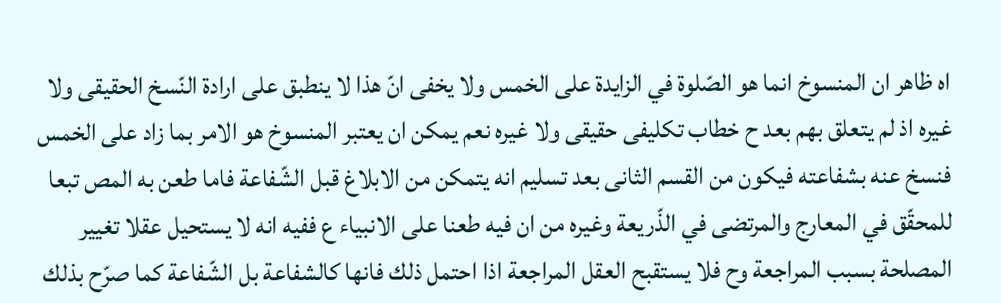اه ظاهر ان المنسوخ انما هو الصّلوة في الزايدة على الخمس ولا يخفى انّ هذا لا ينطبق على ارادة النّسخ الحقيقى ولا غيره اذ لم يتعلق بهم بعد ح خطاب تكليفى حقيقى ولا غيره نعم يمكن ان يعتبر المنسوخ هو الامر بما زاد على الخمس فنسخ عنه بشفاعته فيكون من القسم الثانى بعد تسليم انه يتمكن من الابلاغ قبل الشّفاعة فاما طعن به المص تبعا للمحقّق في المعارج والمرتضى في الذّريعة وغيره من ان فيه طعنا على الانبياء ع ففيه انه لا يستحيل عقلا تغيير المصلحة بسبب المراجعة وح فلا يستقبح العقل المراجعة اذا احتمل ذلك فانها كالشفاعة بل الشّفاعة كما صرّح بذلك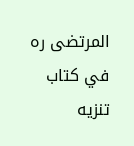المرتضى ره في كتاب تنزيه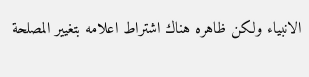الانبياء ولكن ظاهره هناك اشتراط اعلامه بتغيير المصلحة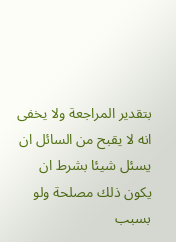بتقدير المراجعة ولا يخفى انه لا يقبح من السائل ان يسئل شيئا بشرط ان يكون ذلك مصلحة ولو بسبب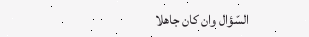السّؤال وان كان جاهلا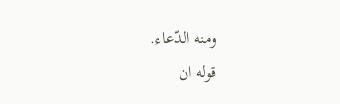ومنه الدّعاء.
قوله ان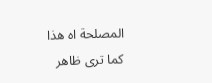المصلحة اه هذا كما ترى ظاهر